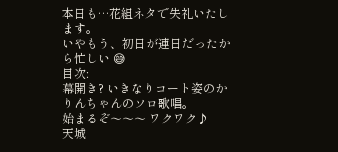本日も…花組ネタで失礼いたします。
いやもう、初日が連日だったから忙しい 😅
目次:
幕開き? いきなりコート姿のかりんちゃんのソロ歌唱。
始まるぞ〜〜〜 ワクワク♪
天城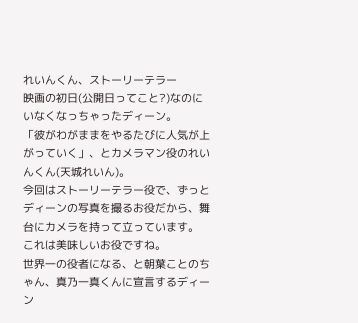れいんくん、ストーリーテラー
映画の初日(公開日ってこと?)なのにいなくなっちゃったディーン。
「彼がわがままをやるたびに人気が上がっていく」、とカメラマン役のれいんくん(天城れいん)。
今回はストーリーテラー役で、ずっとディーンの写真を撮るお役だから、舞台にカメラを持って立っています。
これは美味しいお役ですね。
世界一の役者になる、と朝葉ことのちゃん、真乃一真くんに宣言するディーン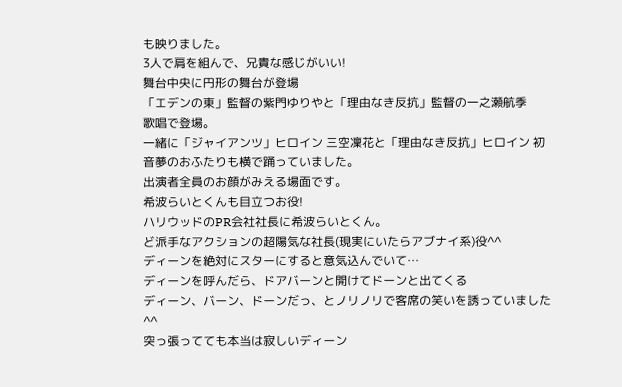も映りました。
3人で肩を組んで、兄貴な感じがいい!
舞台中央に円形の舞台が登場
「エデンの東」監督の紫門ゆりやと「理由なき反抗」監督の一之瀬航季
歌唱で登場。
一緒に「ジャイアンツ」ヒロイン 三空凜花と「理由なき反抗」ヒロイン 初音夢のおふたりも横で踊っていました。
出演者全員のお顔がみえる場面です。
希波らいとくんも目立つお役!
ハリウッドのPR会社社長に希波らいとくん。
ど派手なアクションの超陽気な社長(現実にいたらアブナイ系)役^^
ディーンを絶対にスターにすると意気込んでいて…
ディーンを呼んだら、ドアバーンと開けてドーンと出てくる
ディーン、バーン、ドーンだっ、とノリノリで客席の笑いを誘っていました^^
突っ張ってても本当は寂しいディーン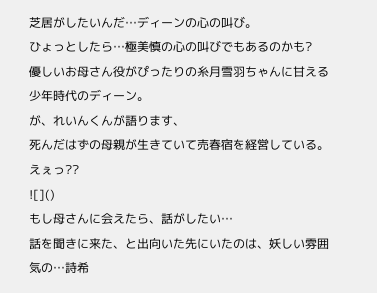芝居がしたいんだ…ディーンの心の叫び。
ひょっとしたら…極美慎の心の叫びでもあるのかも?
優しいお母さん役がぴったりの糸月雪羽ちゃんに甘える少年時代のディーン。
が、れいんくんが語ります、
死んだはずの母親が生きていて売春宿を経営している。
えぇっ??
![]()
もし母さんに会えたら、話がしたい…
話を聞きに来た、と出向いた先にいたのは、妖しい雰囲気の…詩希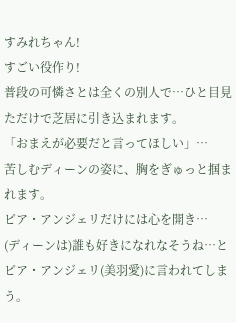すみれちゃん!
すごい役作り!
普段の可憐さとは全くの別人で…ひと目見ただけで芝居に引き込まれます。
「おまえが必要だと言ってほしい」…
苦しむディーンの姿に、胸をぎゅっと掴まれます。
ピア・アンジェリだけには心を開き…
(ディーンは)誰も好きになれなそうね…とピア・アンジェリ(美羽愛)に言われてしまう。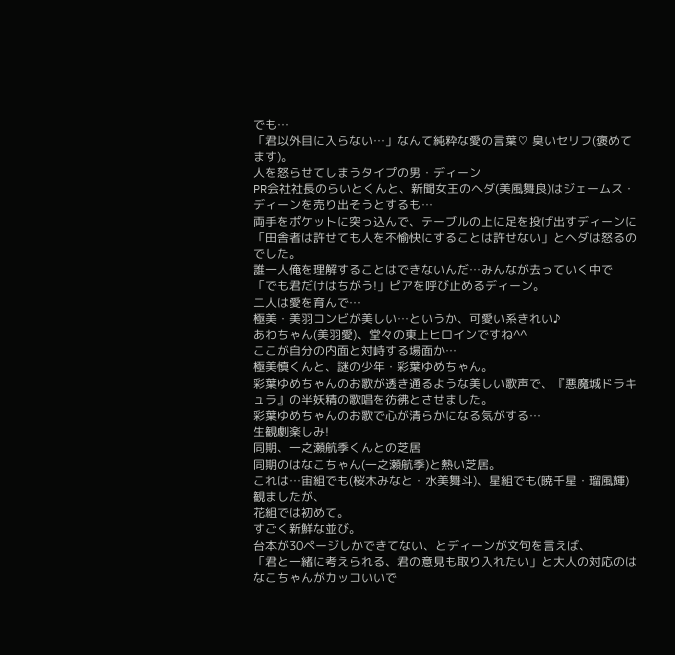でも…
「君以外目に入らない…」なんて純粋な愛の言葉♡ 臭いセリフ(褒めてます)。
人を怒らせてしまうタイプの男・ディーン
PR会社社長のらいとくんと、新聞女王のヘダ(美風舞良)はジェームス・ディーンを売り出そうとするも…
両手をポケットに突っ込んで、テーブルの上に足を投げ出すディーンに
「田舎者は許せても人を不愉快にすることは許せない」とヘダは怒るのでした。
誰一人俺を理解することはできないんだ…みんなが去っていく中で
「でも君だけはちがう!」ピアを呼び止めるディーン。
二人は愛を育んで…
極美・美羽コンビが美しい…というか、可愛い系きれい♪
あわちゃん(美羽愛)、堂々の東上ヒロインですね^^
ここが自分の内面と対峙する場面か…
極美慎くんと、謎の少年・彩葉ゆめちゃん。
彩葉ゆめちゃんのお歌が透き通るような美しい歌声で、『悪魔城ドラキュラ』の半妖精の歌唱を彷彿とさせました。
彩葉ゆめちゃんのお歌で心が清らかになる気がする…
生観劇楽しみ!
同期、一之瀬航季くんとの芝居
同期のはなこちゃん(一之瀬航季)と熱い芝居。
これは…宙組でも(桜木みなと・水美舞斗)、星組でも(暁千星・瑠風輝)観ましたが、
花組では初めて。
すごく新鮮な並び。
台本が30ページしかできてない、とディーンが文句を言えば、
「君と一緒に考えられる、君の意見も取り入れたい」と大人の対応のはなこちゃんがカッコいいで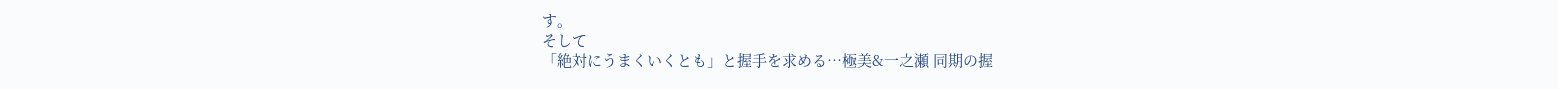す。
そして
「絶対にうまくいくとも」と握手を求める…極美&一之瀬 同期の握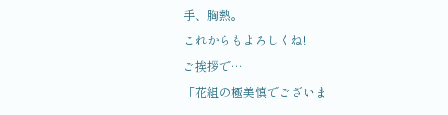手、胸熱。
これからもよろしくね!
ご挨拶で…
「花組の極美慎でございま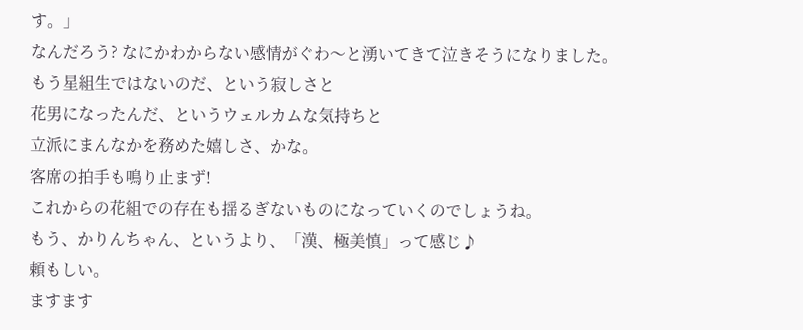す。」
なんだろう? なにかわからない感情がぐわ〜と湧いてきて泣きそうになりました。
もう星組生ではないのだ、という寂しさと
花男になったんだ、というウェルカムな気持ちと
立派にまんなかを務めた嬉しさ、かな。
客席の拍手も鳴り止まず!
これからの花組での存在も揺るぎないものになっていくのでしょうね。
もう、かりんちゃん、というより、「漢、極美慎」って感じ♪
頼もしい。
ますます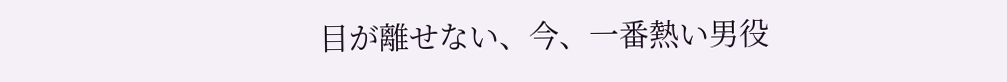目が離せない、今、一番熱い男役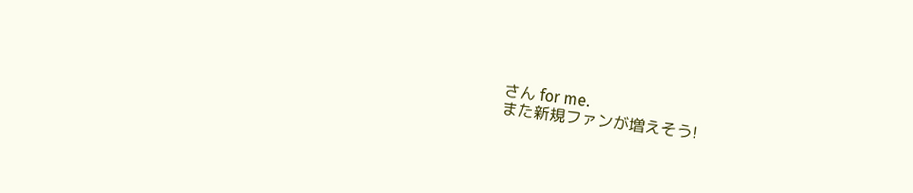さん for me.
また新規ファンが増えそう!